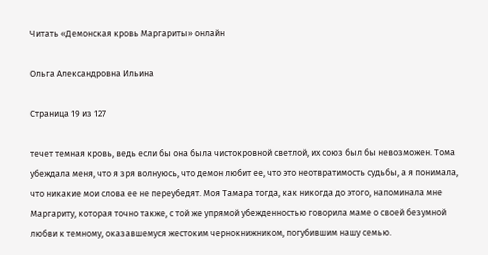Читать «Демонская кровь Маргариты» онлайн

Ольга Александровна Ильина

Страница 19 из 127

течет темная кровь, ведь если бы она была чистокровной светлой, их союз был бы невозможен. Тома убеждала меня, что я зря волнуюсь, что демон любит ее, что это неотвратимость судьбы, а я понимала, что никакие мои слова ее не переубедят. Моя Тамара тогда, как никогда до этого, напоминала мне Маргариту, которая точно также, с той же упрямой убежденностью говорила маме о своей безумной любви к темному, оказавшемуся жестоким чернокнижником, погубившим нашу семью.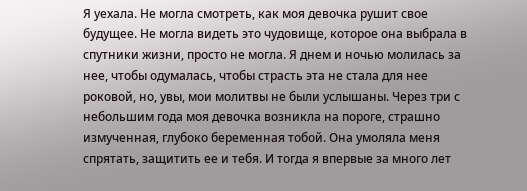Я уехала. Не могла смотреть, как моя девочка рушит свое будущее. Не могла видеть это чудовище, которое она выбрала в спутники жизни, просто не могла. Я днем и ночью молилась за нее, чтобы одумалась, чтобы страсть эта не стала для нее роковой, но, увы, мои молитвы не были услышаны. Через три с небольшим года моя девочка возникла на пороге, страшно измученная, глубоко беременная тобой. Она умоляла меня спрятать, защитить ее и тебя. И тогда я впервые за много лет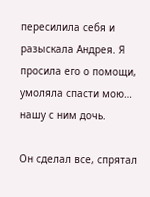пересилила себя и разыскала Андрея. Я просила его о помощи, умоляла спасти мою… нашу с ним дочь.

Он сделал все, спрятал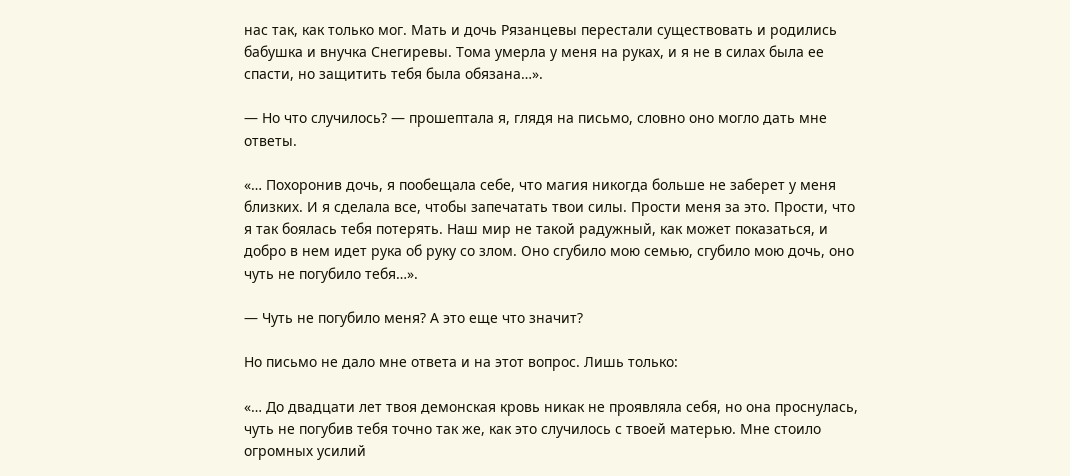нас так, как только мог. Мать и дочь Рязанцевы перестали существовать и родились бабушка и внучка Снегиревы. Тома умерла у меня на руках, и я не в силах была ее спасти, но защитить тебя была обязана…».

— Но что случилось? — прошептала я, глядя на письмо, словно оно могло дать мне ответы.

«… Похоронив дочь, я пообещала себе, что магия никогда больше не заберет у меня близких. И я сделала все, чтобы запечатать твои силы. Прости меня за это. Прости, что я так боялась тебя потерять. Наш мир не такой радужный, как может показаться, и добро в нем идет рука об руку со злом. Оно сгубило мою семью, сгубило мою дочь, оно чуть не погубило тебя…».

— Чуть не погубило меня? А это еще что значит?

Но письмо не дало мне ответа и на этот вопрос. Лишь только:

«… До двадцати лет твоя демонская кровь никак не проявляла себя, но она проснулась, чуть не погубив тебя точно так же, как это случилось с твоей матерью. Мне стоило огромных усилий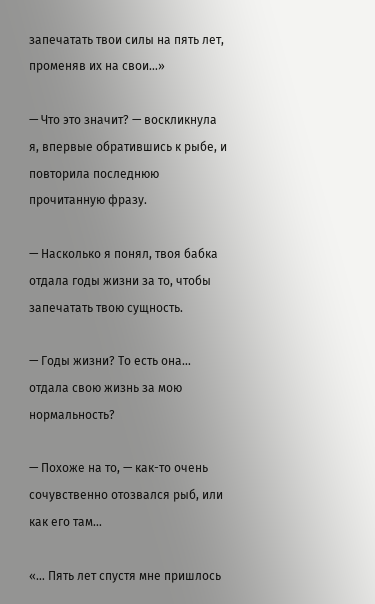запечатать твои силы на пять лет, променяв их на свои…»

— Что это значит? — воскликнула я, впервые обратившись к рыбе, и повторила последнюю прочитанную фразу.

— Насколько я понял, твоя бабка отдала годы жизни за то, чтобы запечатать твою сущность.

— Годы жизни? То есть она… отдала свою жизнь за мою нормальность?

— Похоже на то, — как-то очень сочувственно отозвался рыб, или как его там…

«… Пять лет спустя мне пришлось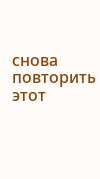снова повторить этот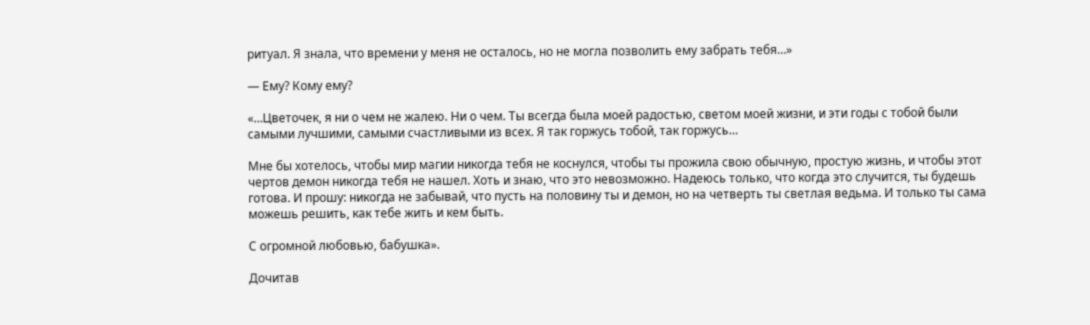ритуал. Я знала, что времени у меня не осталось, но не могла позволить ему забрать тебя…»

— Ему? Кому ему?

«…Цветочек, я ни о чем не жалею. Ни о чем. Ты всегда была моей радостью, светом моей жизни, и эти годы с тобой были самыми лучшими, самыми счастливыми из всех. Я так горжусь тобой, так горжусь…

Мне бы хотелось, чтобы мир магии никогда тебя не коснулся, чтобы ты прожила свою обычную, простую жизнь, и чтобы этот чертов демон никогда тебя не нашел. Хоть и знаю, что это невозможно. Надеюсь только, что когда это случится, ты будешь готова. И прошу: никогда не забывай, что пусть на половину ты и демон, но на четверть ты светлая ведьма. И только ты сама можешь решить, как тебе жить и кем быть.

С огромной любовью, бабушка».

Дочитав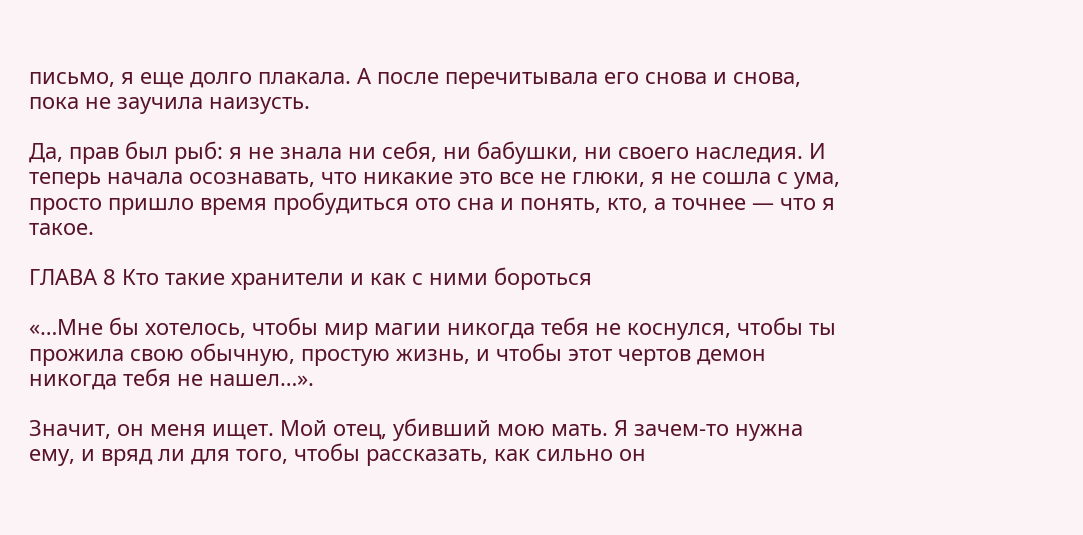письмо, я еще долго плакала. А после перечитывала его снова и снова, пока не заучила наизусть.

Да, прав был рыб: я не знала ни себя, ни бабушки, ни своего наследия. И теперь начала осознавать, что никакие это все не глюки, я не сошла с ума, просто пришло время пробудиться ото сна и понять, кто, а точнее — что я такое.

ГЛАВА 8 Кто такие хранители и как с ними бороться

«…Мне бы хотелось, чтобы мир магии никогда тебя не коснулся, чтобы ты прожила свою обычную, простую жизнь, и чтобы этот чертов демон никогда тебя не нашел…».

Значит, он меня ищет. Мой отец, убивший мою мать. Я зачем-то нужна ему, и вряд ли для того, чтобы рассказать, как сильно он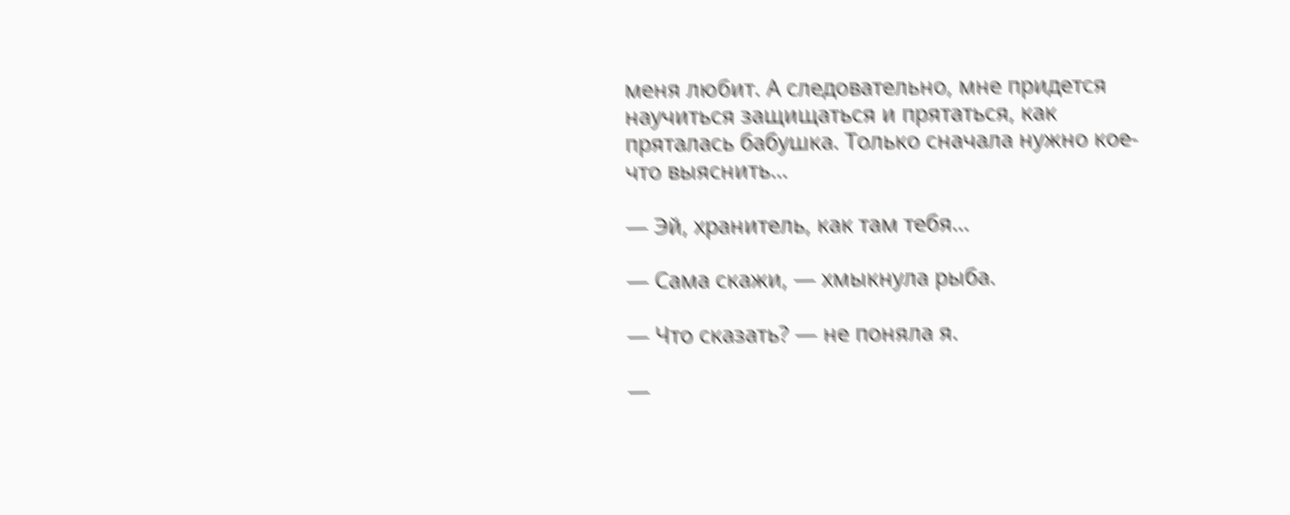меня любит. А следовательно, мне придется научиться защищаться и прятаться, как пряталась бабушка. Только сначала нужно кое-что выяснить…

— Эй, хранитель, как там тебя…

— Сама скажи, — хмыкнула рыба.

— Что сказать? — не поняла я.

—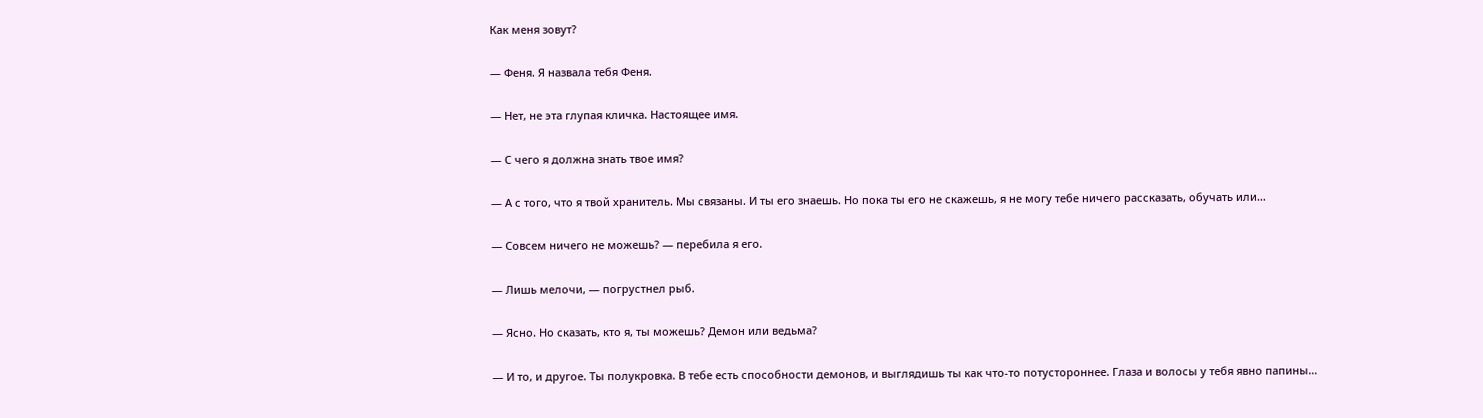Как меня зовут?

— Феня. Я назвала тебя Феня.

— Нет, не эта глупая кличка. Настоящее имя.

— С чего я должна знать твое имя?

— А с того, что я твой хранитель. Мы связаны. И ты его знаешь. Но пока ты его не скажешь, я не могу тебе ничего рассказать, обучать или…

— Совсем ничего не можешь? — перебила я его.

— Лишь мелочи, — погрустнел рыб.

— Ясно. Но сказать, кто я, ты можешь? Демон или ведьма?

— И то, и другое. Ты полукровка. В тебе есть способности демонов, и выглядишь ты как что-то потустороннее. Глаза и волосы у тебя явно папины…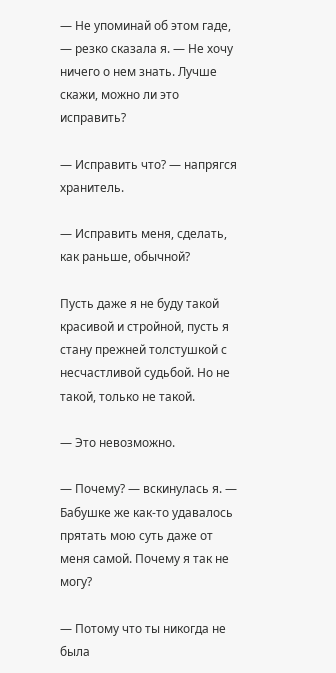— Не упоминай об этом гаде, — резко сказала я. — Не хочу ничего о нем знать. Лучше скажи, можно ли это исправить?

— Исправить что? — напрягся хранитель.

— Исправить меня, сделать, как раньше, обычной?

Пусть даже я не буду такой красивой и стройной, пусть я стану прежней толстушкой с несчастливой судьбой. Но не такой, только не такой.

— Это невозможно.

— Почему? — вскинулась я. — Бабушке же как-то удавалось прятать мою суть даже от меня самой. Почему я так не могу?

— Потому что ты никогда не была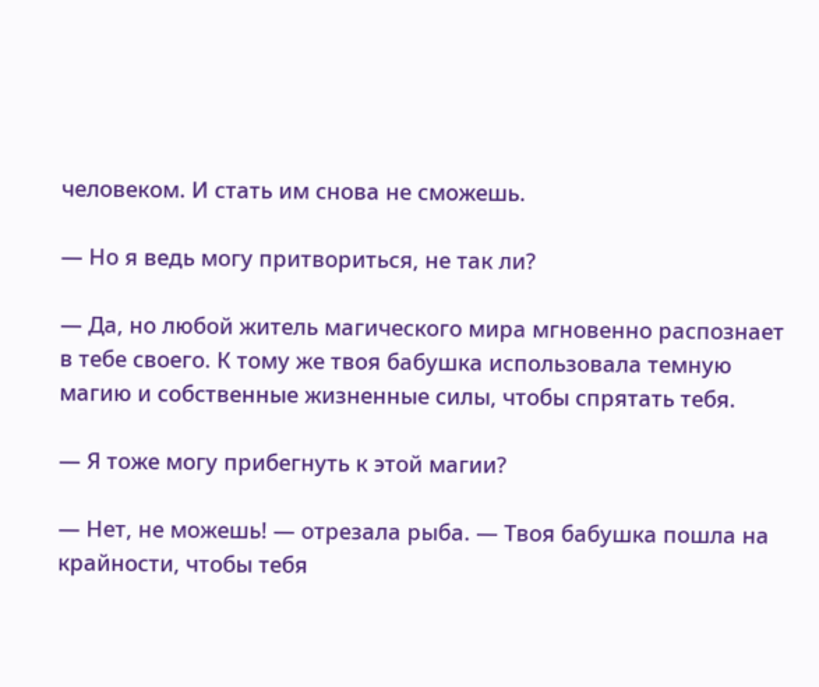человеком. И стать им снова не сможешь.

— Но я ведь могу притвориться, не так ли?

— Да, но любой житель магического мира мгновенно распознает в тебе своего. К тому же твоя бабушка использовала темную магию и собственные жизненные силы, чтобы спрятать тебя.

— Я тоже могу прибегнуть к этой магии?

— Нет, не можешь! — отрезала рыба. — Твоя бабушка пошла на крайности, чтобы тебя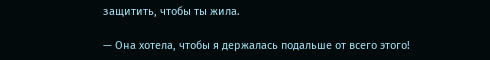защитить, чтобы ты жила.

— Она хотела, чтобы я держалась подальше от всего этого!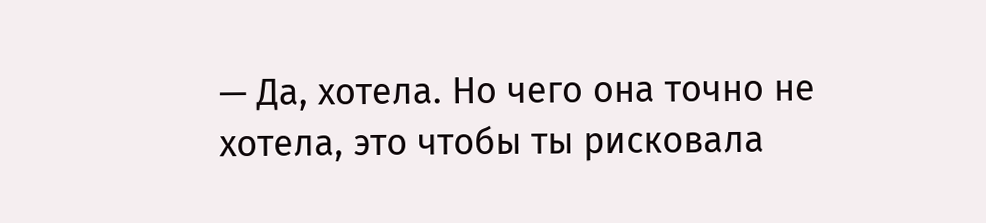— Да, хотела. Но чего она точно не хотела, это чтобы ты рисковала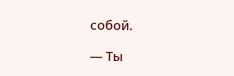собой.

— Ты